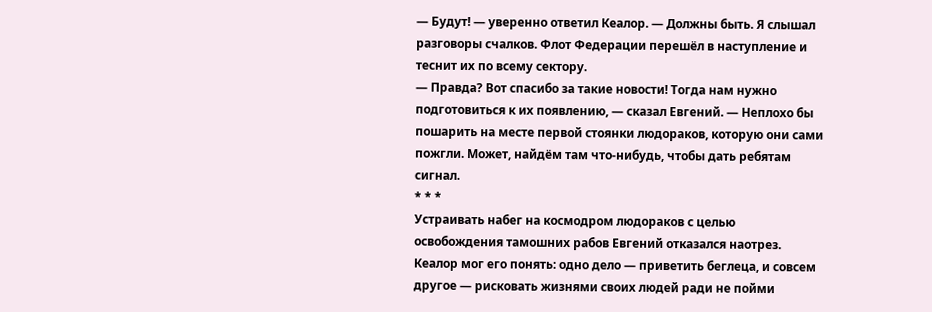— Будут! — уверенно ответил Кеалор. — Должны быть. Я слышал разговоры счалков. Флот Федерации перешёл в наступление и теснит их по всему сектору.
— Правда? Вот спасибо за такие новости! Тогда нам нужно подготовиться к их появлению, — сказал Евгений. — Неплохо бы пошарить на месте первой стоянки людораков, которую они сами пожгли. Может, найдём там что-нибудь, чтобы дать ребятам сигнал.
* * *
Устраивать набег на космодром людораков с целью освобождения тамошних рабов Евгений отказался наотрез. Кеалор мог его понять: одно дело — приветить беглеца, и совсем другое — рисковать жизнями своих людей ради не пойми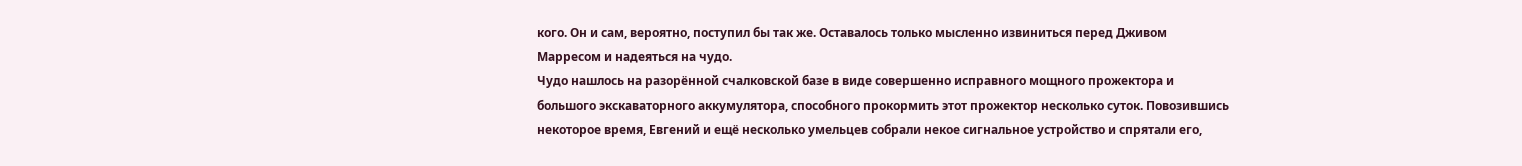кого. Он и сам, вероятно, поступил бы так же. Оставалось только мысленно извиниться перед Дживом Марресом и надеяться на чудо.
Чудо нашлось на разорённой счалковской базе в виде совершенно исправного мощного прожектора и большого экскаваторного аккумулятора, способного прокормить этот прожектор несколько суток. Повозившись некоторое время, Евгений и ещё несколько умельцев собрали некое сигнальное устройство и спрятали его,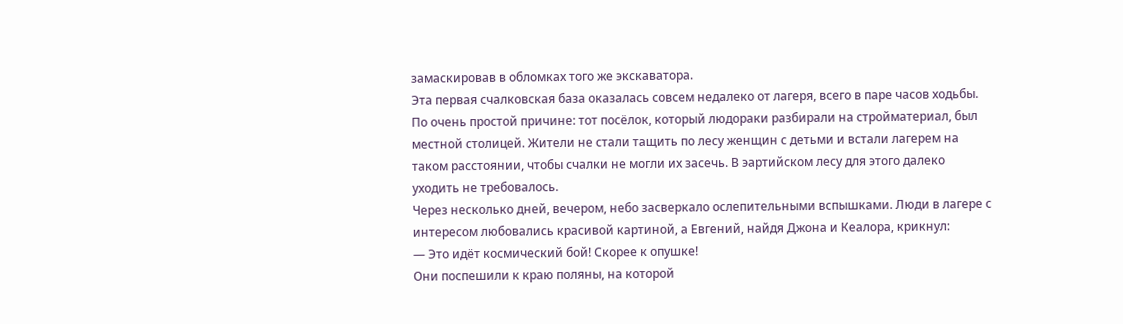замаскировав в обломках того же экскаватора.
Эта первая счалковская база оказалась совсем недалеко от лагеря, всего в паре часов ходьбы. По очень простой причине: тот посёлок, который людораки разбирали на стройматериал, был местной столицей. Жители не стали тащить по лесу женщин с детьми и встали лагерем на таком расстоянии, чтобы счалки не могли их засечь. В эартийском лесу для этого далеко уходить не требовалось.
Через несколько дней, вечером, небо засверкало ослепительными вспышками. Люди в лагере с интересом любовались красивой картиной, а Евгений, найдя Джона и Кеалора, крикнул:
— Это идёт космический бой! Скорее к опушке!
Они поспешили к краю поляны, на которой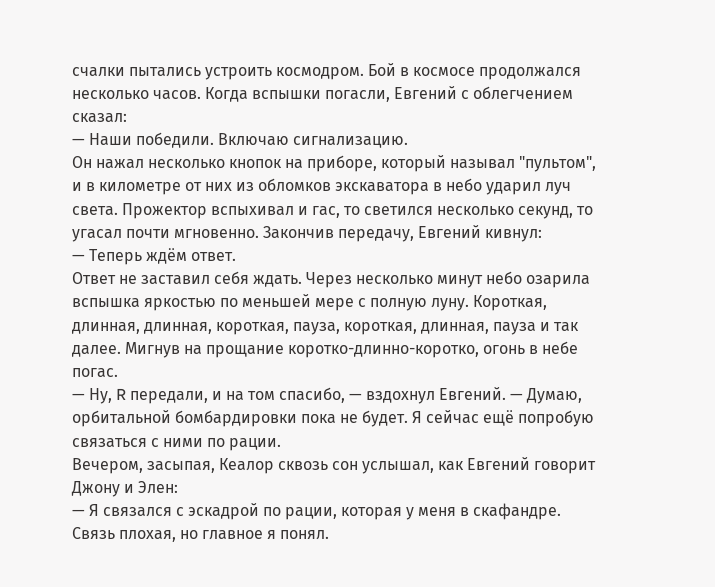счалки пытались устроить космодром. Бой в космосе продолжался несколько часов. Когда вспышки погасли, Евгений с облегчением сказал:
— Наши победили. Включаю сигнализацию.
Он нажал несколько кнопок на приборе, который называл "пультом", и в километре от них из обломков экскаватора в небо ударил луч света. Прожектор вспыхивал и гас, то светился несколько секунд, то угасал почти мгновенно. Закончив передачу, Евгений кивнул:
— Теперь ждём ответ.
Ответ не заставил себя ждать. Через несколько минут небо озарила вспышка яркостью по меньшей мере с полную луну. Короткая, длинная, длинная, короткая, пауза, короткая, длинная, пауза и так далее. Мигнув на прощание коротко-длинно-коротко, огонь в небе погас.
— Ну, R передали, и на том спасибо, — вздохнул Евгений. — Думаю, орбитальной бомбардировки пока не будет. Я сейчас ещё попробую связаться с ними по рации.
Вечером, засыпая, Кеалор сквозь сон услышал, как Евгений говорит Джону и Элен:
— Я связался с эскадрой по рации, которая у меня в скафандре. Связь плохая, но главное я понял.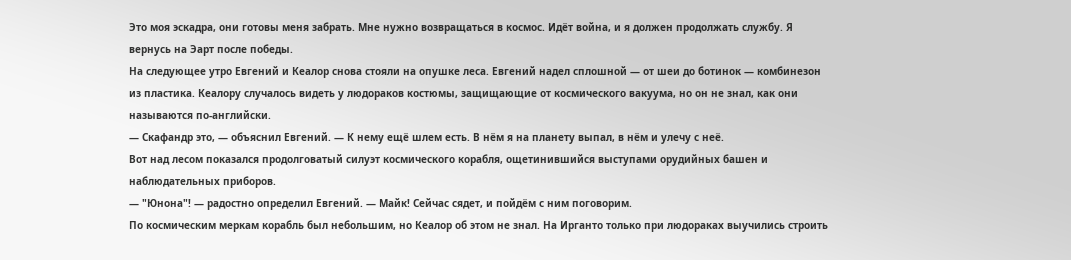Это моя эскадра, они готовы меня забрать. Мне нужно возвращаться в космос. Идёт война, и я должен продолжать службу. Я вернусь на Эарт после победы.
На следующее утро Евгений и Кеалор снова стояли на опушке леса. Евгений надел сплошной — от шеи до ботинок — комбинезон из пластика. Кеалору случалось видеть у людораков костюмы, защищающие от космического вакуума, но он не знал, как они называются по-английски.
— Скафандр это, — объяснил Евгений. — К нему ещё шлем есть. В нём я на планету выпал, в нём и улечу с неё.
Вот над лесом показался продолговатый силуэт космического корабля, ощетинившийся выступами орудийных башен и наблюдательных приборов.
— "Юнона"! — радостно определил Евгений. — Майк! Сейчас сядет, и пойдём с ним поговорим.
По космическим меркам корабль был небольшим, но Кеалор об этом не знал. На Ирганто только при людораках выучились строить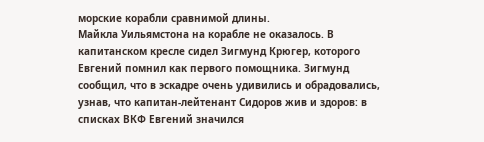морские корабли сравнимой длины.
Майкла Уильямстона на корабле не оказалось. В капитанском кресле сидел Зигмунд Крюгер, которого Евгений помнил как первого помощника. Зигмунд сообщил, что в эскадре очень удивились и обрадовались, узнав, что капитан-лейтенант Сидоров жив и здоров: в списках ВКФ Евгений значился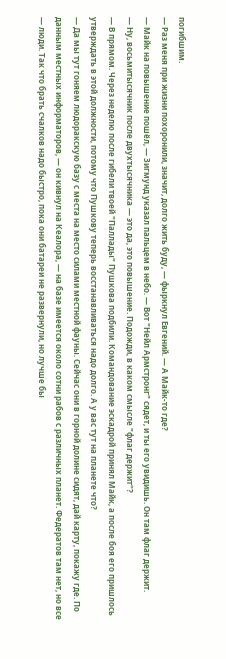погибшим.
— Раз меня при жизни похоронили, значит, долго жить буду, — фыркнул Евгений. — А Майк-то где?
— Майк на повышение пошёл, — Зигмунд указал пальцем в небо. — Вот "Нейл Армстронг" сядет, и ты его увидишь. Он там флаг держит.
— Ну, восьмитысячник после двухтысячника — это да, это повышение. Подожди, в каком смысле "флаг держит"?
— В прямом. Через неделю после гибели твоей "Паллады" Пушкова подбили. Командование эскадрой принял Майк, а после боя его пришлось утверждать в этой должности, потому что Пушкову теперь восстанавливаться надо долго. А у вас тут на планете что?
— Да мы тут гоняем людоракскую базу с места на место силами местной фауны. Сейчас они в горной долине сидят, дай карту, покажу где. По данным местных информаторов, — он кивнул на Кеалора, — на базе имеется около сотни рабов с различных планет. Федератов там нет, но все — люди. Так что брать счалков надо быстро, пока они батареи не развернули, но лучше бы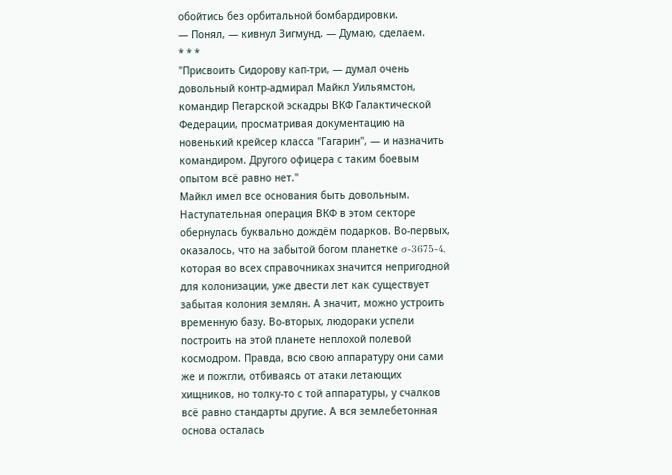обойтись без орбитальной бомбардировки.
— Понял, — кивнул Зигмунд. — Думаю, сделаем.
* * *
"Присвоить Сидорову кап-три, — думал очень довольный контр-адмирал Майкл Уильямстон, командир Пегарской эскадры ВКФ Галактической Федерации, просматривая документацию на новенький крейсер класса "Гагарин", — и назначить командиром. Другого офицера с таким боевым опытом всё равно нет."
Майкл имел все основания быть довольным. Наступательная операция ВКФ в этом секторе обернулась буквально дождём подарков. Во-первых, оказалось, что на забытой богом планетке σ-3675-4, которая во всех справочниках значится непригодной для колонизации, уже двести лет как существует забытая колония землян. А значит, можно устроить временную базу. Во-вторых, людораки успели построить на этой планете неплохой полевой космодром. Правда, всю свою аппаратуру они сами же и пожгли, отбиваясь от атаки летающих хищников, но толку-то с той аппаратуры, у счалков всё равно стандарты другие. А вся землебетонная основа осталась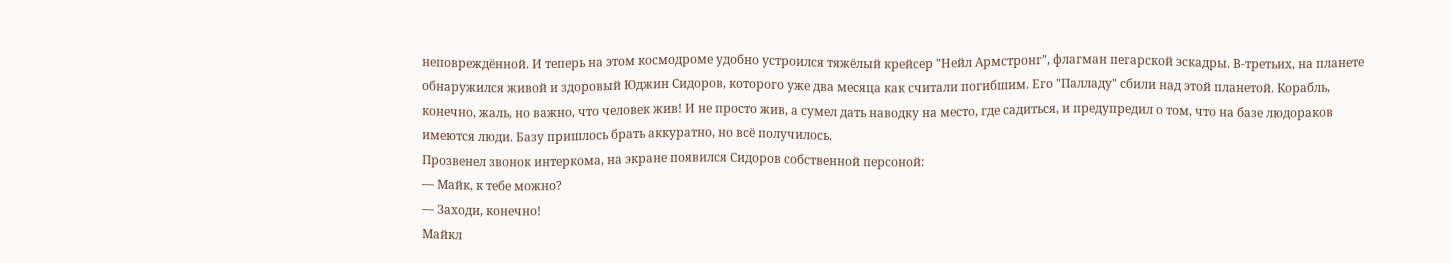неповреждённой. И теперь на этом космодроме удобно устроился тяжёлый крейсер "Нейл Армстронг", флагман пегарской эскадры. В-третьих, на планете обнаружился живой и здоровый Юджин Сидоров, которого уже два месяца как считали погибшим. Его "Палладу" сбили над этой планетой. Корабль, конечно, жаль, но важно, что человек жив! И не просто жив, а сумел дать наводку на место, где садиться, и предупредил о том, что на базе людораков имеются люди. Базу пришлось брать аккуратно, но всё получилось.
Прозвенел звонок интеркома, на экране появился Сидоров собственной персоной:
— Майк, к тебе можно?
— Заходи, конечно!
Майкл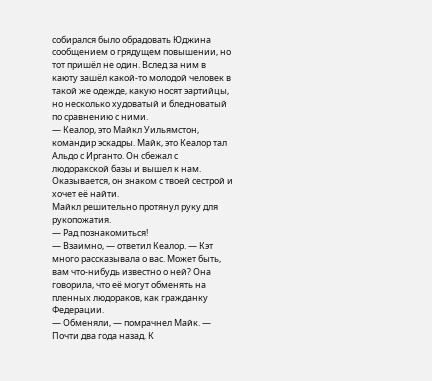собирался было обрадовать Юджина сообщением о грядущем повышении, но тот пришёл не один. Вслед за ним в каюту зашёл какой-то молодой человек в такой же одежде, какую носят эартийцы, но несколько худоватый и бледноватый по сравнению с ними.
— Кеалор, это Майкл Уильямстон, командир эскадры. Майк, это Кеалор тал Альдо с Ирганто. Он сбежал с людоракской базы и вышел к нам. Оказывается, он знаком с твоей сестрой и хочет её найти.
Майкл решительно протянул руку для рукопожатия.
— Рад познакомиться!
— Взаимно, — ответил Кеалор. — Кэт много рассказывала о вас. Может быть, вам что-нибудь известно о ней? Она говорила, что её могут обменять на пленных людораков, как гражданку Федерации.
— Обменяли, — помрачнел Майк. — Почти два года назад. К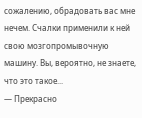сожалению, обрадовать вас мне нечем. Счалки применили к ней свою мозгопромывочную машину. Вы, вероятно, не знаете, что это такое...
— Прекрасно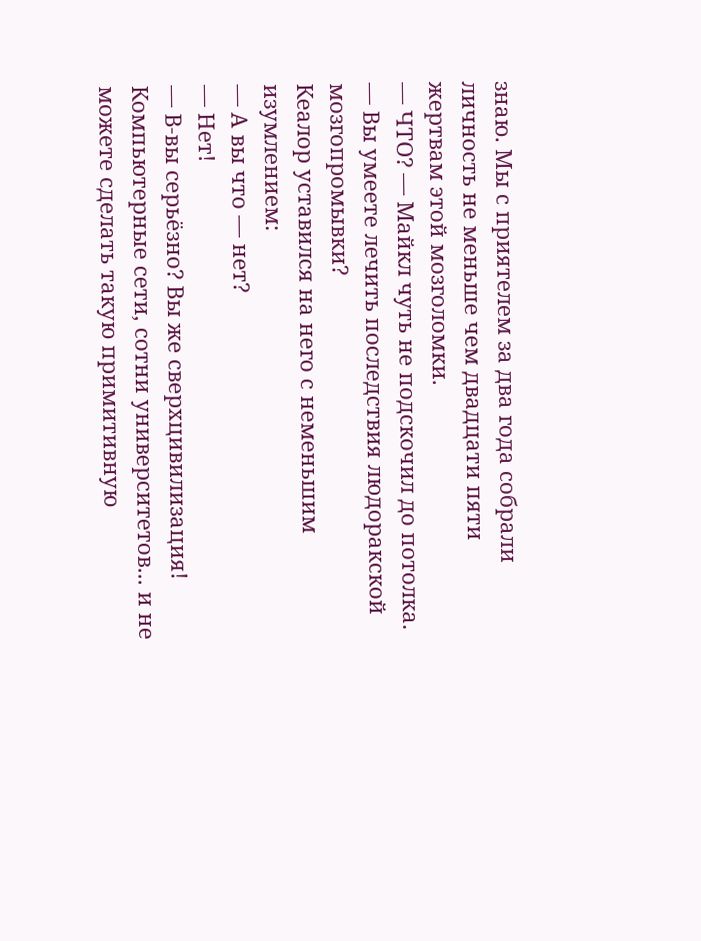знаю. Мы с приятелем за два года собрали личность не меньше чем двадцати пяти жертвам этой мозголомки.
— ЧТО? — Майкл чуть не подскочил до потолка. — Вы умеете лечить последствия людоракской мозгопромывки?
Кеалор уставился на него с неменьшим изумлением:
— А вы что — нет?
— Нет!
— В-вы серьёзно? Вы же сверхцивилизация! Компьютерные сети, сотни университетов... и не можете сделать такую примитивную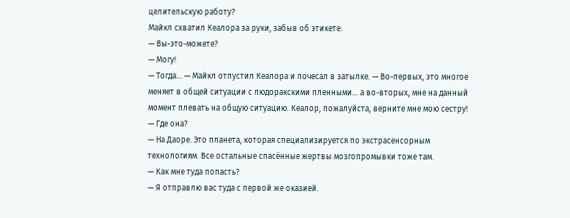целительскую работу?
Майкл схватил Кеалора за руки, забыв об этикете:
— Вы-это-можете?
— Могу!
— Тогда... — Майкл отпустил Кеалора и почесал в затылке. — Во-первых, это многое меняет в общей ситуации с людоракскими пленными... а во-вторых, мне на данный момент плевать на общую ситуацию. Кеалор, пожалуйста, верните мне мою сестру!
— Где она?
— На Даоре. Это планета, которая специализируется по экстрасенсорным технологиям. Все остальные спасённые жертвы мозгопромывки тоже там.
— Как мне туда попасть?
— Я отправлю вас туда с первой же оказией.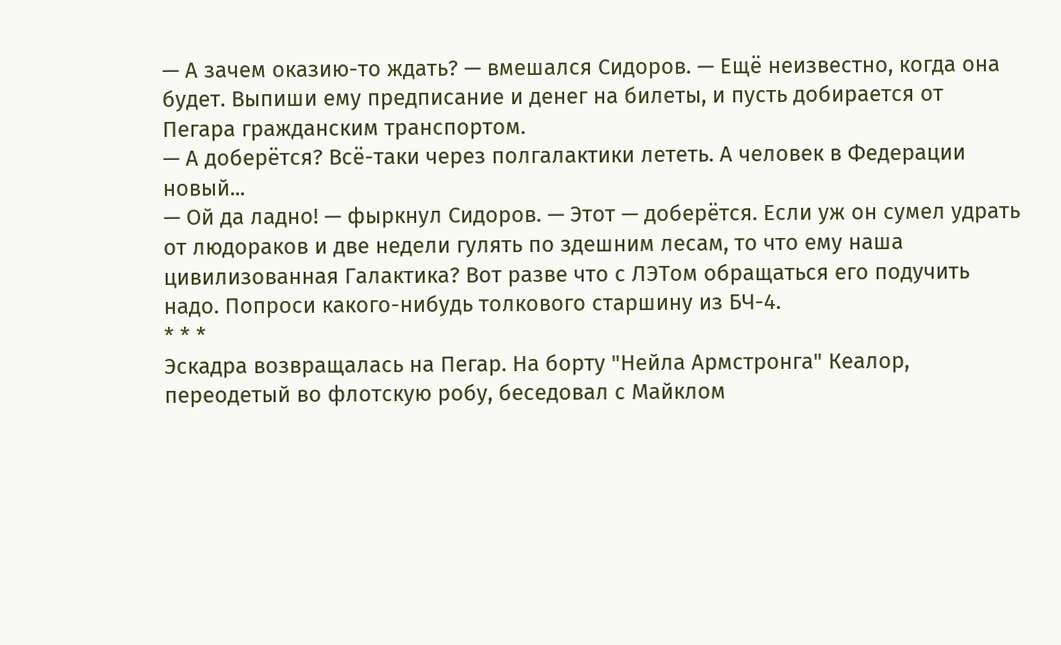— А зачем оказию-то ждать? — вмешался Сидоров. — Ещё неизвестно, когда она будет. Выпиши ему предписание и денег на билеты, и пусть добирается от Пегара гражданским транспортом.
— А доберётся? Всё-таки через полгалактики лететь. А человек в Федерации новый...
— Ой да ладно! — фыркнул Сидоров. — Этот — доберётся. Если уж он сумел удрать от людораков и две недели гулять по здешним лесам, то что ему наша цивилизованная Галактика? Вот разве что с ЛЭТом обращаться его подучить надо. Попроси какого-нибудь толкового старшину из БЧ-4.
* * *
Эскадра возвращалась на Пегар. На борту "Нейла Армстронга" Кеалор, переодетый во флотскую робу, беседовал с Майклом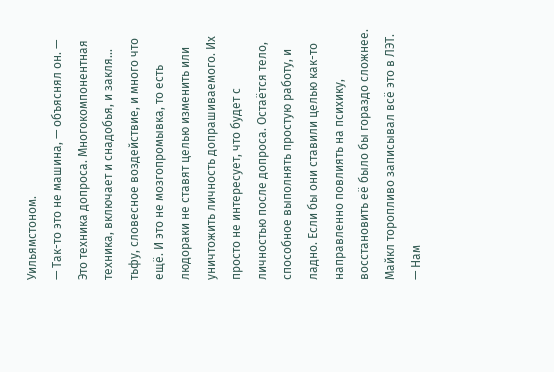Уильямстоном.
— Так-то это не машина, — объяснял он. — Это техника допроса. Многокомпонентная техника, включает и снадобья, и закля... тьфу, словесное воздействие, и много что ещё. И это не мозгопромывка, то есть людораки не ставят целью изменить или уничтожить личность допрашиваемого. Их просто не интересует, что будет с личностью после допроса. Остаётся тело, способное выполнять простую работу, и ладно. Если бы они ставили целью как-то направленно повлиять на психику, восстановить её было бы гораздо сложнее.
Майкл торопливо записывал всё это в ЛЭТ.
— Нам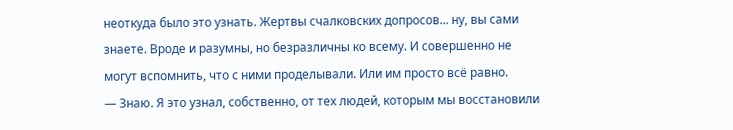неоткуда было это узнать. Жертвы счалковских допросов... ну, вы сами знаете. Вроде и разумны, но безразличны ко всему. И совершенно не могут вспомнить, что с ними проделывали. Или им просто всё равно.
— Знаю. Я это узнал, собственно, от тех людей, которым мы восстановили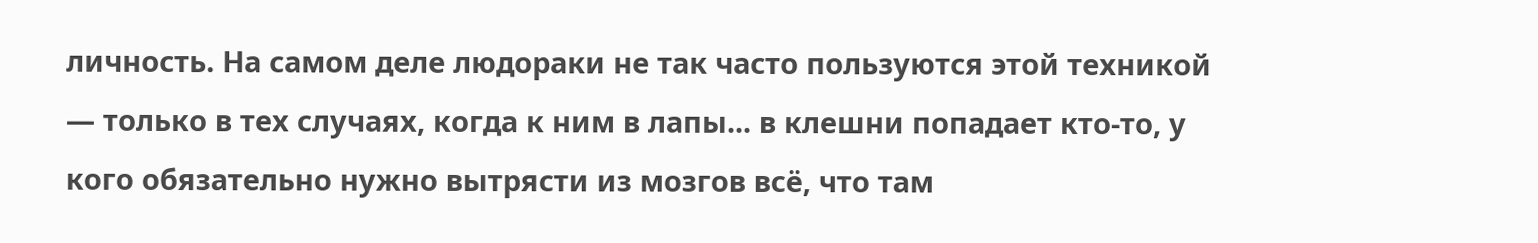личность. На самом деле людораки не так часто пользуются этой техникой — только в тех случаях, когда к ним в лапы... в клешни попадает кто-то, у кого обязательно нужно вытрясти из мозгов всё, что там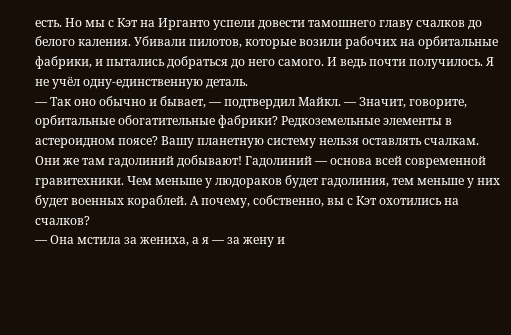есть. Но мы с Кэт на Ирганто успели довести тамошнего главу счалков до белого каления. Убивали пилотов, которые возили рабочих на орбитальные фабрики, и пытались добраться до него самого. И ведь почти получилось. Я не учёл одну-единственную деталь.
— Так оно обычно и бывает, — подтвердил Майкл. — Значит, говорите, орбитальные обогатительные фабрики? Редкоземельные элементы в астероидном поясе? Вашу планетную систему нельзя оставлять счалкам. Они же там гадолиний добывают! Гадолиний — основа всей современной гравитехники. Чем меньше у людораков будет гадолиния, тем меньше у них будет военных кораблей. А почему, собственно, вы с Кэт охотились на счалков?
— Она мстила за жениха, а я — за жену и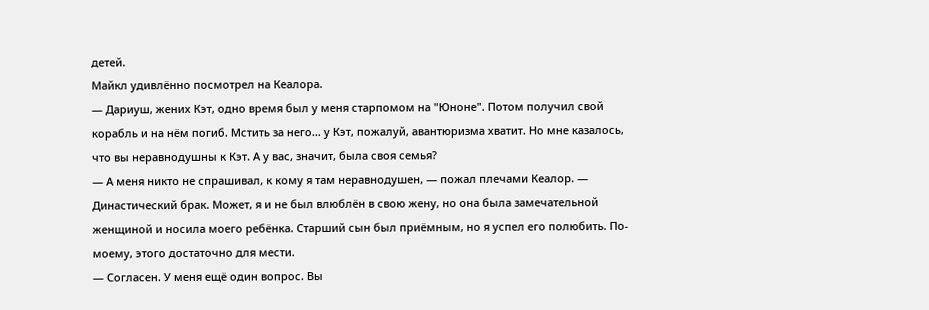детей.
Майкл удивлённо посмотрел на Кеалора.
— Дариуш, жених Кэт, одно время был у меня старпомом на "Юноне". Потом получил свой корабль и на нём погиб. Мстить за него... у Кэт, пожалуй, авантюризма хватит. Но мне казалось, что вы неравнодушны к Кэт. А у вас, значит, была своя семья?
— А меня никто не спрашивал, к кому я там неравнодушен, — пожал плечами Кеалор. — Династический брак. Может, я и не был влюблён в свою жену, но она была замечательной женщиной и носила моего ребёнка. Старший сын был приёмным, но я успел его полюбить. По-моему, этого достаточно для мести.
— Согласен. У меня ещё один вопрос. Вы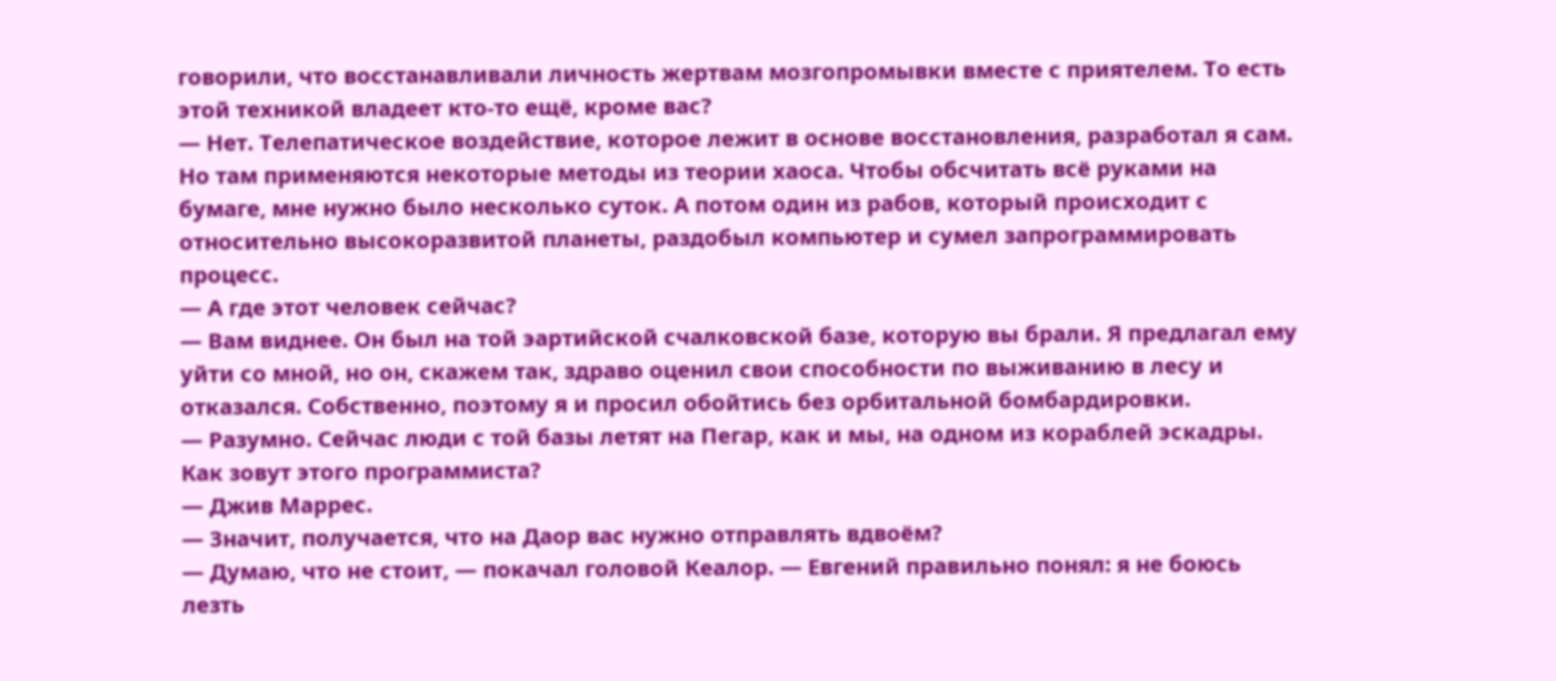говорили, что восстанавливали личность жертвам мозгопромывки вместе с приятелем. То есть этой техникой владеет кто-то ещё, кроме вас?
— Нет. Телепатическое воздействие, которое лежит в основе восстановления, разработал я сам. Но там применяются некоторые методы из теории хаоса. Чтобы обсчитать всё руками на бумаге, мне нужно было несколько суток. А потом один из рабов, который происходит с относительно высокоразвитой планеты, раздобыл компьютер и сумел запрограммировать процесс.
— А где этот человек сейчас?
— Вам виднее. Он был на той эартийской счалковской базе, которую вы брали. Я предлагал ему уйти со мной, но он, скажем так, здраво оценил свои способности по выживанию в лесу и отказался. Собственно, поэтому я и просил обойтись без орбитальной бомбардировки.
— Разумно. Сейчас люди с той базы летят на Пегар, как и мы, на одном из кораблей эскадры. Как зовут этого программиста?
— Джив Маррес.
— Значит, получается, что на Даор вас нужно отправлять вдвоём?
— Думаю, что не стоит, — покачал головой Кеалор. — Евгений правильно понял: я не боюсь лезть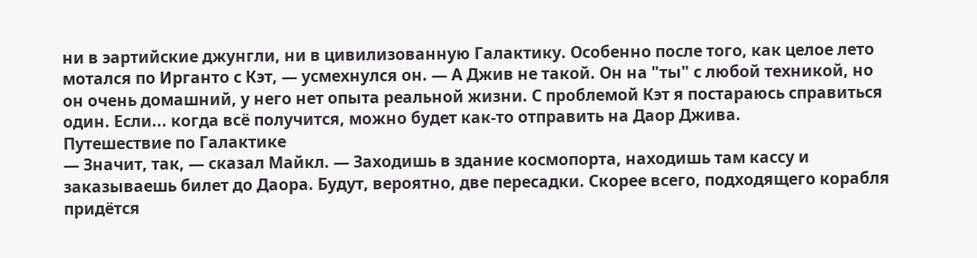ни в эартийские джунгли, ни в цивилизованную Галактику. Особенно после того, как целое лето мотался по Ирганто с Кэт, — усмехнулся он. — А Джив не такой. Он на "ты" с любой техникой, но он очень домашний, у него нет опыта реальной жизни. С проблемой Кэт я постараюсь справиться один. Если... когда всё получится, можно будет как-то отправить на Даор Джива.
Путешествие по Галактике
— Значит, так, — сказал Майкл. — Заходишь в здание космопорта, находишь там кассу и заказываешь билет до Даора. Будут, вероятно, две пересадки. Скорее всего, подходящего корабля придётся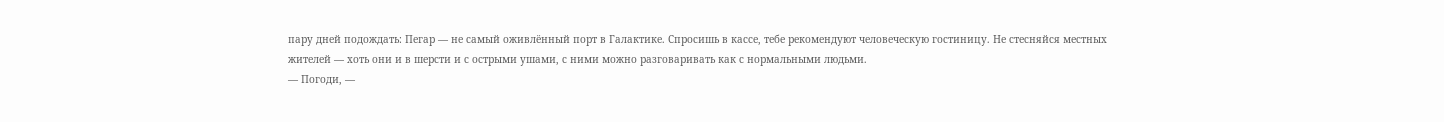пару дней подождать: Пегар — не самый оживлённый порт в Галактике. Спросишь в кассе, тебе рекомендуют человеческую гостиницу. Не стесняйся местных жителей — хоть они и в шерсти и с острыми ушами, с ними можно разговаривать как с нормальными людьми.
— Погоди, —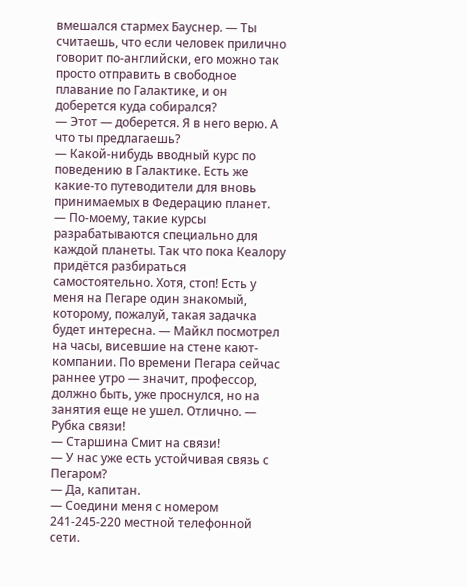вмешался стармех Бауснер. — Ты считаешь, что если человек прилично говорит по-английски, его можно так просто отправить в свободное плавание по Галактике, и он доберется куда собирался?
— Этот — доберется. Я в него верю. А что ты предлагаешь?
— Какой-нибудь вводный курс по поведению в Галактике. Есть же какие-то путеводители для вновь принимаемых в Федерацию планет.
— По-моему, такие курсы разрабатываются специально для каждой планеты. Так что пока Кеалору придётся разбираться самостоятельно. Хотя, стоп! Есть у меня на Пегаре один знакомый, которому, пожалуй, такая задачка будет интересна. — Майкл посмотрел на часы, висевшие на стене кают-компании. По времени Пегара сейчас раннее утро — значит, профессор, должно быть, уже проснулся, но на занятия еще не ушел. Отлично. — Рубка связи!
— Старшина Смит на связи!
— У нас уже есть устойчивая связь с Пегаром?
— Да, капитан.
— Соедини меня с номером 241-245-220 местной телефонной сети.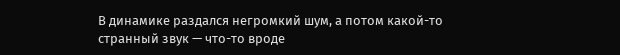В динамике раздался негромкий шум, а потом какой-то странный звук — что-то вроде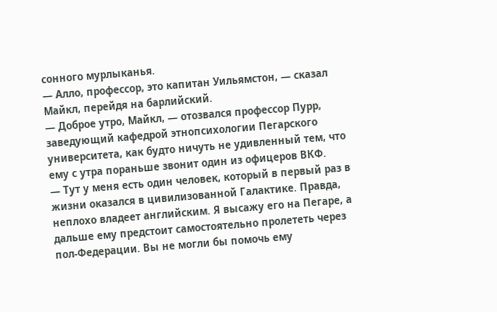сонного мурлыканья.
— Алло, профессор, это капитан Уильямстон, — сказал Майкл, перейдя на барлийский.
— Доброе утро, Майкл, — отозвался профессор Пурр, заведующий кафедрой этнопсихологии Пегарского университета, как будто ничуть не удивленный тем, что ему с утра пораньше звонит один из офицеров ВКФ.
— Тут у меня есть один человек, который в первый раз в жизни оказался в цивилизованной Галактике. Правда, неплохо владеет английским. Я высажу его на Пегаре, а дальше ему предстоит самостоятельно пролететь через пол-Федерации. Вы не могли бы помочь ему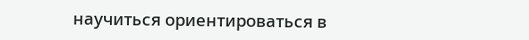научиться ориентироваться в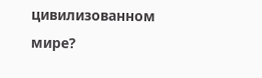цивилизованном мире?